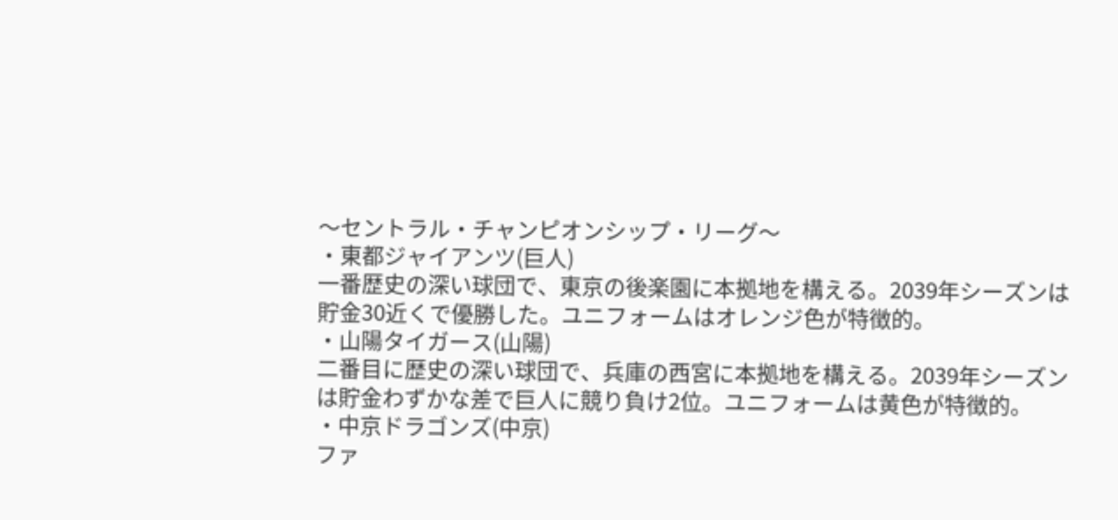〜セントラル・チャンピオンシップ・リーグ〜
・東都ジャイアンツ(巨人)
一番歴史の深い球団で、東京の後楽園に本拠地を構える。2039年シーズンは貯金30近くで優勝した。ユニフォームはオレンジ色が特徴的。
・山陽タイガース(山陽)
二番目に歴史の深い球団で、兵庫の西宮に本拠地を構える。2039年シーズンは貯金わずかな差で巨人に競り負け2位。ユニフォームは黄色が特徴的。
・中京ドラゴンズ(中京)
ファ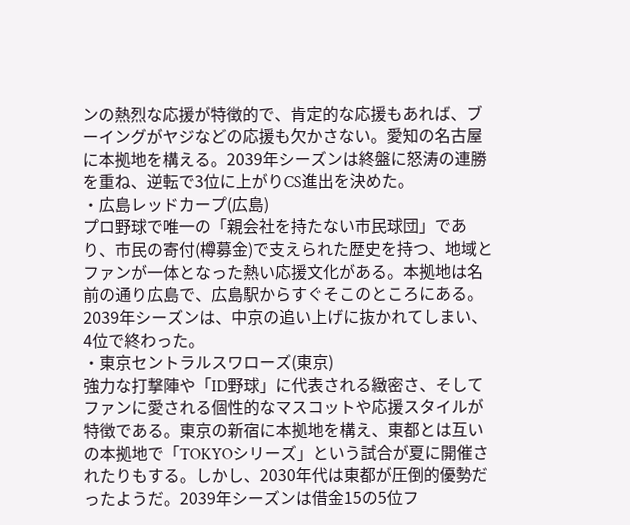ンの熱烈な応援が特徴的で、肯定的な応援もあれば、ブーイングがヤジなどの応援も欠かさない。愛知の名古屋に本拠地を構える。2039年シーズンは終盤に怒涛の連勝を重ね、逆転で3位に上がりCS進出を決めた。
・広島レッドカープ(広島)
プロ野球で唯一の「親会社を持たない市民球団」であり、市民の寄付(樽募金)で支えられた歴史を持つ、地域とファンが一体となった熱い応援文化がある。本拠地は名前の通り広島で、広島駅からすぐそこのところにある。2039年シーズンは、中京の追い上げに抜かれてしまい、4位で終わった。
・東京セントラルスワローズ(東京)
強力な打撃陣や「ID野球」に代表される緻密さ、そしてファンに愛される個性的なマスコットや応援スタイルが特徴である。東京の新宿に本拠地を構え、東都とは互いの本拠地で「TOKYOシリーズ」という試合が夏に開催されたりもする。しかし、2030年代は東都が圧倒的優勢だったようだ。2039年シーズンは借金15の5位フ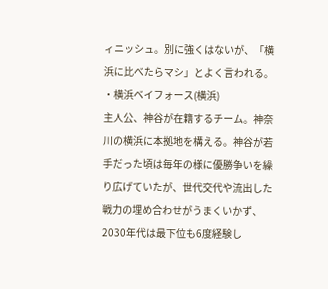ィニッシュ。別に強くはないが、「横浜に比べたらマシ」とよく言われる。
・横浜ベイフォース(横浜)
主人公、神谷が在籍するチーム。神奈川の横浜に本拠地を構える。神谷が若手だった頃は毎年の様に優勝争いを繰り広げていたが、世代交代や流出した戦力の埋め合わせがうまくいかず、2030年代は最下位も6度経験し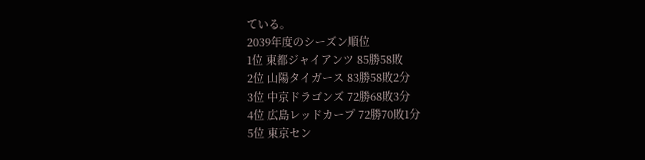ている。
2039年度のシーズン順位
1位 東都ジャイアンツ 85勝58敗
2位 山陽タイガース 83勝58敗2分
3位 中京ドラゴンズ 72勝68敗3分
4位 広島レッドカープ 72勝70敗1分
5位 東京セン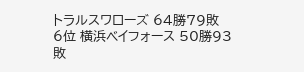トラルスワローズ 64勝79敗
6位 横浜ベイフォース 50勝93敗